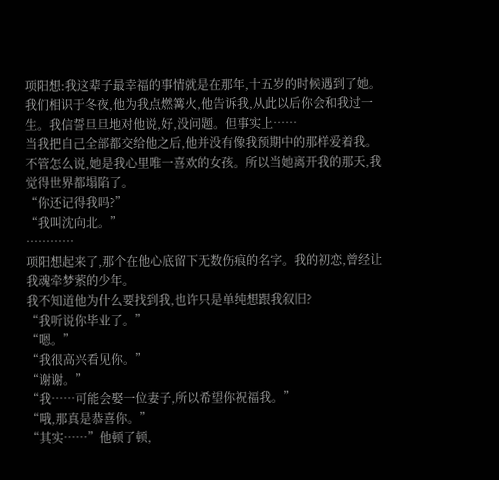项阳想:我这辈子最幸福的事情就是在那年,十五岁的时候遇到了她。
我们相识于冬夜,他为我点燃篝火,他告诉我,从此以后你会和我过一生。我信誓旦旦地对他说,好,没问题。但事实上……
当我把自己全部都交给他之后,他并没有像我预期中的那样爱着我。不管怎么说,她是我心里唯一喜欢的女孩。所以当她离开我的那天,我觉得世界都塌陷了。
“你还记得我吗?”
“我叫沈向北。”
…………
项阳想起来了,那个在他心底留下无数伤痕的名字。我的初恋,曾经让我魂牵梦萦的少年。
我不知道他为什么要找到我,也许只是单纯想跟我叙旧?
“我听说你毕业了。”
“嗯。”
“我很高兴看见你。”
“谢谢。”
“我……可能会娶一位妻子,所以希望你祝福我。”
“哦,那真是恭喜你。”
“其实……”他顿了顿,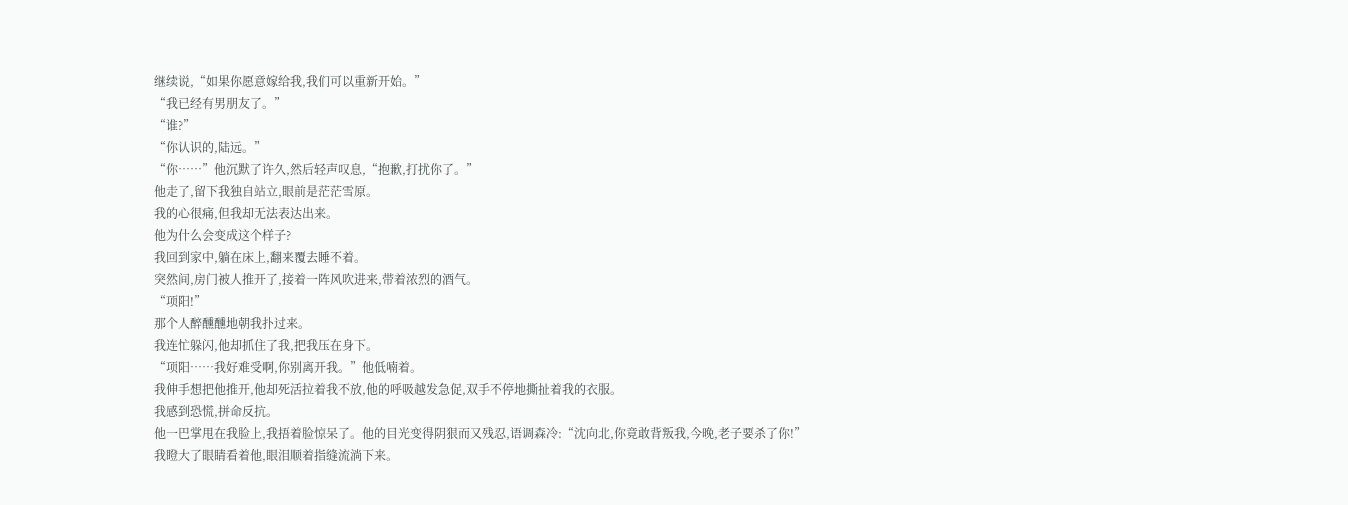继续说,“如果你愿意嫁给我,我们可以重新开始。”
“我已经有男朋友了。”
“谁?”
“你认识的,陆远。”
“你……”他沉默了许久,然后轻声叹息,“抱歉,打扰你了。”
他走了,留下我独自站立,眼前是茫茫雪原。
我的心很痛,但我却无法表达出来。
他为什么会变成这个样子?
我回到家中,躺在床上,翻来覆去睡不着。
突然间,房门被人推开了,接着一阵风吹进来,带着浓烈的酒气。
“项阳!”
那个人醉醺醺地朝我扑过来。
我连忙躲闪,他却抓住了我,把我压在身下。
“项阳……我好难受啊,你别离开我。”他低喃着。
我伸手想把他推开,他却死活拉着我不放,他的呼吸越发急促,双手不停地撕扯着我的衣服。
我感到恐慌,拼命反抗。
他一巴掌甩在我脸上,我捂着脸惊呆了。他的目光变得阴狠而又残忍,语调森冷:“沈向北,你竟敢背叛我,今晚,老子要杀了你!”
我瞪大了眼睛看着他,眼泪顺着指缝流淌下来。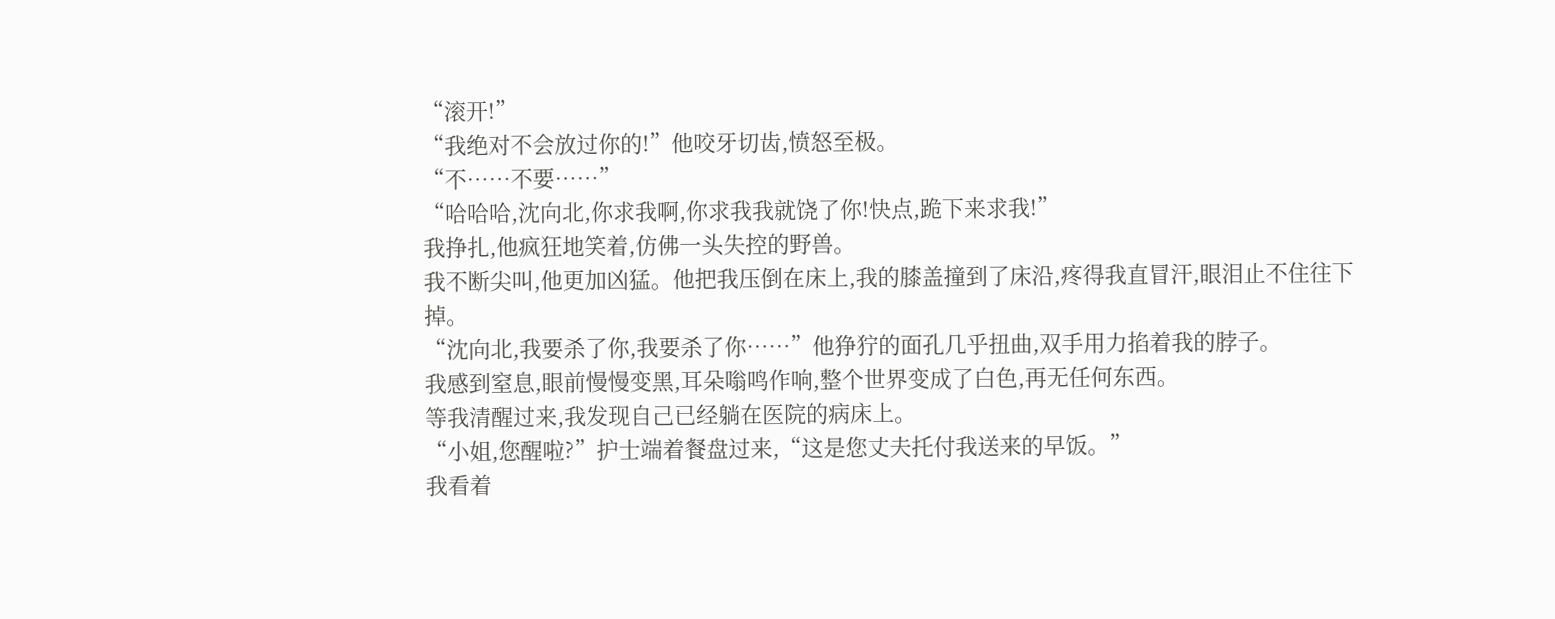“滚开!”
“我绝对不会放过你的!”他咬牙切齿,愤怒至极。
“不……不要……”
“哈哈哈,沈向北,你求我啊,你求我我就饶了你!快点,跪下来求我!”
我挣扎,他疯狂地笑着,仿佛一头失控的野兽。
我不断尖叫,他更加凶猛。他把我压倒在床上,我的膝盖撞到了床沿,疼得我直冒汗,眼泪止不住往下掉。
“沈向北,我要杀了你,我要杀了你……”他狰狞的面孔几乎扭曲,双手用力掐着我的脖子。
我感到窒息,眼前慢慢变黑,耳朵嗡鸣作响,整个世界变成了白色,再无任何东西。
等我清醒过来,我发现自己已经躺在医院的病床上。
“小姐,您醒啦?”护士端着餐盘过来,“这是您丈夫托付我送来的早饭。”
我看着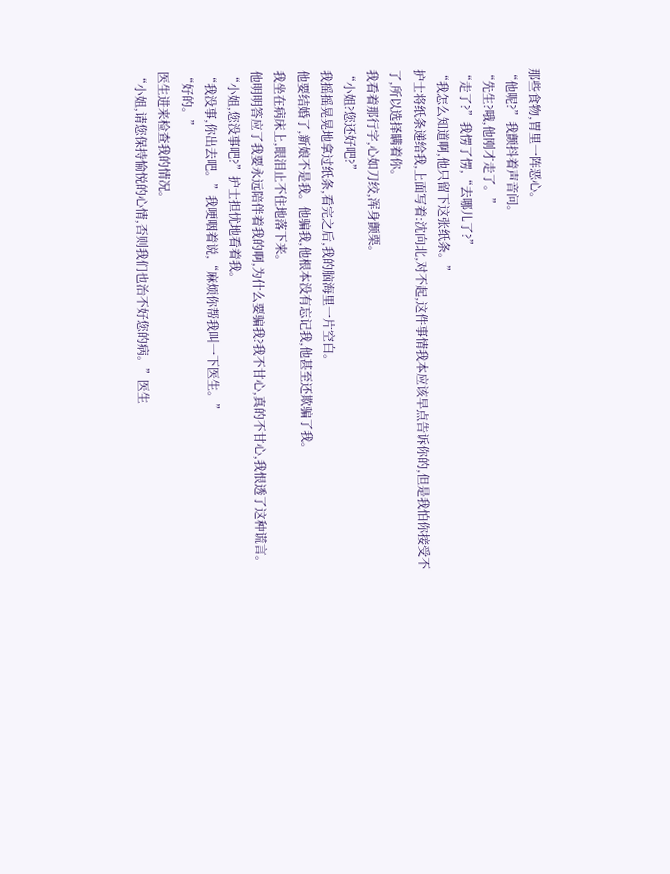那些食物,胃里一阵恶心。
“他呢?”我颤抖着声音问。
“先生?哦,他刚才走了。”
“走了?”我愣了愣,“去哪儿了?”
“我怎么知道啊,他只留下这张纸条。”
护士将纸条递给我,上面写着:沈向北,对不起,这件事情我本应该早点告诉你的,但是我怕你接受不了,所以选择瞒着你。
我看着那行字,心如刀绞,浑身颤栗。
“小姐?您还好吧?”
我摇摇晃晃地拿过纸条,看完之后,我的脑海里一片空白。
他要结婚了,新娘不是我。他骗我,他根本没有忘记我,他甚至还欺骗了我。
我坐在病床上,眼泪止不住地落下来。
他明明答应了我要永远陪伴着我的啊,为什么要骗我?我不甘心,真的不甘心,我恨透了这种谎言。
“小姐,您没事吧?”护士担忧地看着我。
“我没事,你出去吧。”我哽咽着说,“麻烦你帮我叫一下医生。”
“好的。”
医生进来检查我的情况。
“小姐,请您保持愉悦的心情,否则我们也治不好您的病。”医生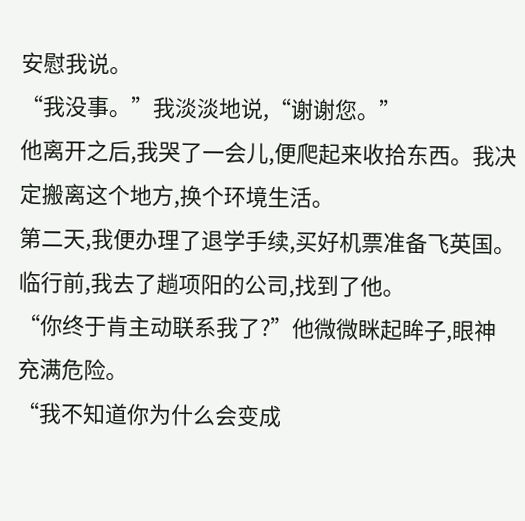安慰我说。
“我没事。”我淡淡地说,“谢谢您。”
他离开之后,我哭了一会儿,便爬起来收拾东西。我决定搬离这个地方,换个环境生活。
第二天,我便办理了退学手续,买好机票准备飞英国。
临行前,我去了趟项阳的公司,找到了他。
“你终于肯主动联系我了?”他微微眯起眸子,眼神充满危险。
“我不知道你为什么会变成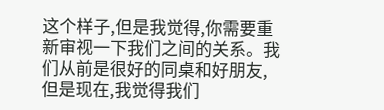这个样子,但是我觉得,你需要重新审视一下我们之间的关系。我们从前是很好的同桌和好朋友,但是现在,我觉得我们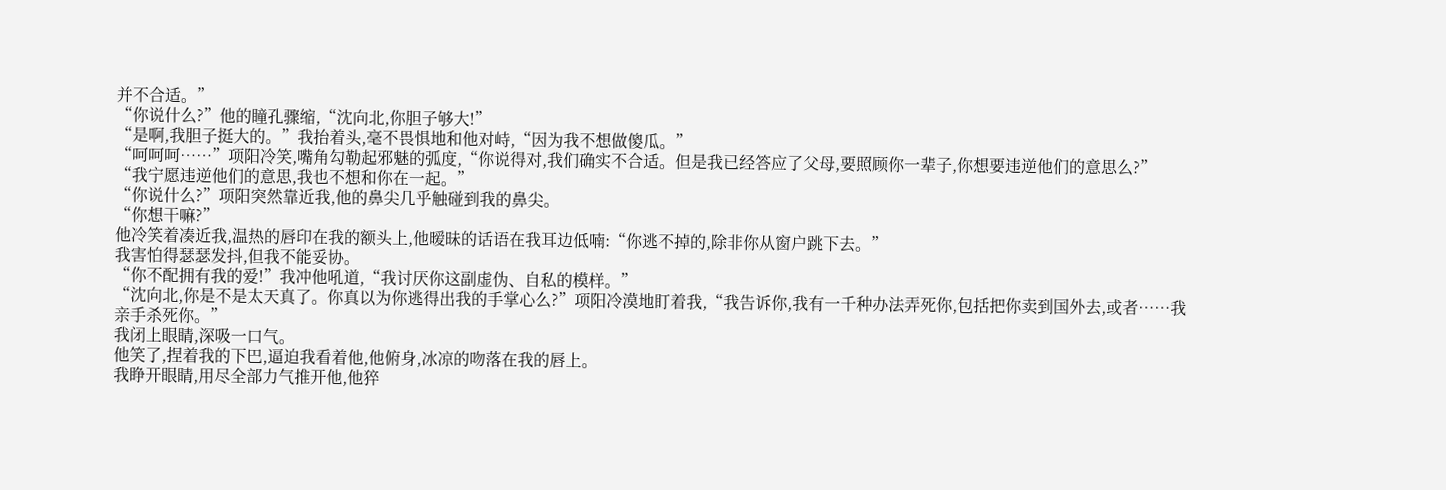并不合适。”
“你说什么?”他的瞳孔骤缩,“沈向北,你胆子够大!”
“是啊,我胆子挺大的。”我抬着头,毫不畏惧地和他对峙,“因为我不想做傻瓜。”
“呵呵呵……”项阳冷笑,嘴角勾勒起邪魅的弧度,“你说得对,我们确实不合适。但是我已经答应了父母,要照顾你一辈子,你想要违逆他们的意思么?”
“我宁愿违逆他们的意思,我也不想和你在一起。”
“你说什么?”项阳突然靠近我,他的鼻尖几乎触碰到我的鼻尖。
“你想干嘛?”
他冷笑着凑近我,温热的唇印在我的额头上,他暧昧的话语在我耳边低喃:“你逃不掉的,除非你从窗户跳下去。”
我害怕得瑟瑟发抖,但我不能妥协。
“你不配拥有我的爱!”我冲他吼道,“我讨厌你这副虚伪、自私的模样。”
“沈向北,你是不是太天真了。你真以为你逃得出我的手掌心么?”项阳冷漠地盯着我,“我告诉你,我有一千种办法弄死你,包括把你卖到国外去,或者……我亲手杀死你。”
我闭上眼睛,深吸一口气。
他笑了,捏着我的下巴,逼迫我看着他,他俯身,冰凉的吻落在我的唇上。
我睁开眼睛,用尽全部力气推开他,他猝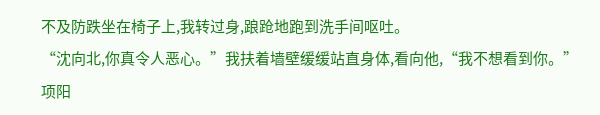不及防跌坐在椅子上,我转过身,踉跄地跑到洗手间呕吐。
“沈向北,你真令人恶心。”我扶着墙壁缓缓站直身体,看向他,“我不想看到你。”
项阳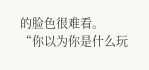的脸色很难看。
“你以为你是什么玩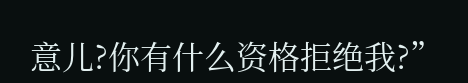意儿?你有什么资格拒绝我?”